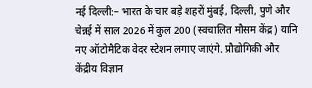नई दिल्ली:– भारत के चार बड़े शहरों मुंबई, दिल्ली, पुणे और चेन्नई में साल 2026 में कुल 200 (स्वचालित मौसम केंद्र) यानि नए ऑटोमैटिक वेदर स्टेशन लगाए जाएंगे. प्रौद्योगिकी और केंद्रीय विज्ञान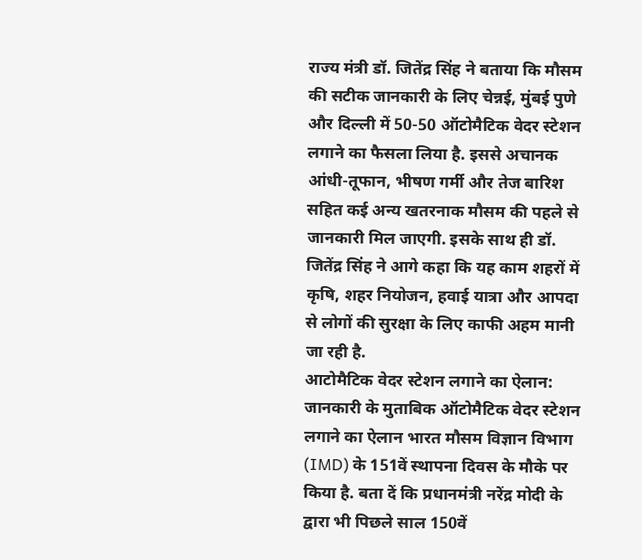राज्य मंत्री डॉ. जितेंद्र सिंह ने बताया कि मौसम की सटीक जानकारी के लिए चेन्नई, मुंबई पुणे और दिल्ली में 50-50 ऑटोमैटिक वेदर स्टेशन लगाने का फैसला लिया है. इससे अचानक आंधी-तूफान, भीषण गर्मी और तेज बारिश सहित कई अन्य खतरनाक मौसम की पहले से जानकारी मिल जाएगी. इसके साथ ही डॉ. जितेंद्र सिंह ने आगे कहा कि यह काम शहरों में कृषि, शहर नियोजन, हवाई यात्रा और आपदा से लोगों की सुरक्षा के लिए काफी अहम मानी जा रही है.
आटोमैटिक वेदर स्टेशन लगाने का ऐलान:
जानकारी के मुताबिक ऑटोमैटिक वेदर स्टेशन लगाने का ऐलान भारत मौसम विज्ञान विभाग (IMD) के 151वें स्थापना दिवस के मौके पर किया है. बता दें कि प्रधानमंत्री नरेंद्र मोदी के द्वारा भी पिछले साल 150वें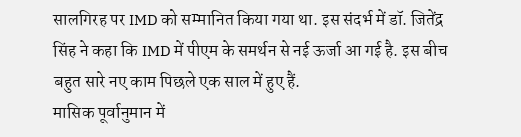सालगिरह पर IMD को सम्मानित किया गया था. इस संदर्भ में डॉ. जितेंद्र सिंह ने कहा कि IMD में पीएम के समर्थन से नई ऊर्जा आ गई है. इस बीच बहुत सारे नए काम पिछले एक साल में हुए हैं.
मासिक पूर्वानुमान में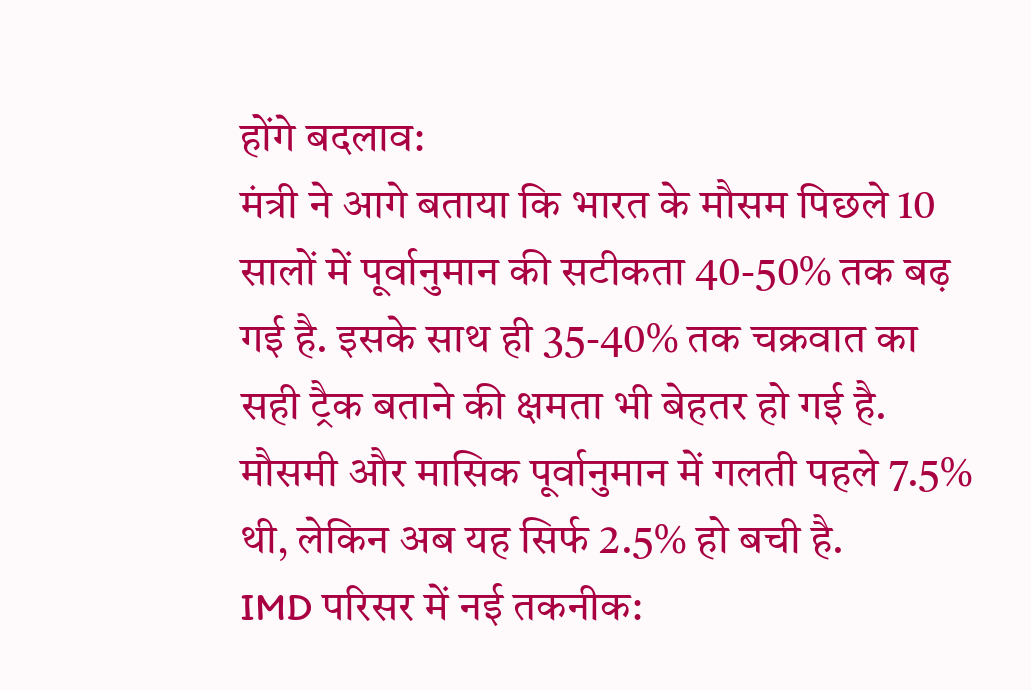होंगे बदलाव:
मंत्री ने आगे बताया कि भारत के मौसम पिछले 10 सालों में पूर्वानुमान की सटीकता 40-50% तक बढ़ गई है. इसके साथ ही 35-40% तक चक्रवात का सही ट्रैक बताने की क्षमता भी बेहतर हो गई है. मौसमी और मासिक पूर्वानुमान में गलती पहले 7.5% थी, लेकिन अब यह सिर्फ 2.5% हो बची है.
IMD परिसर में नई तकनीक: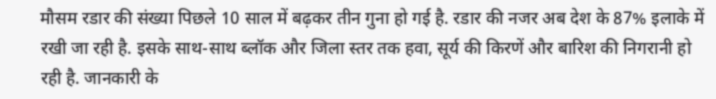मौसम रडार की संख्या पिछले 10 साल में बढ़कर तीन गुना हो गई है. रडार की नजर अब देश के 87% इलाके में रखी जा रही है. इसके साथ-साथ ब्लॉक और जिला स्तर तक हवा, सूर्य की किरणें और बारिश की निगरानी हो रही है. जानकारी के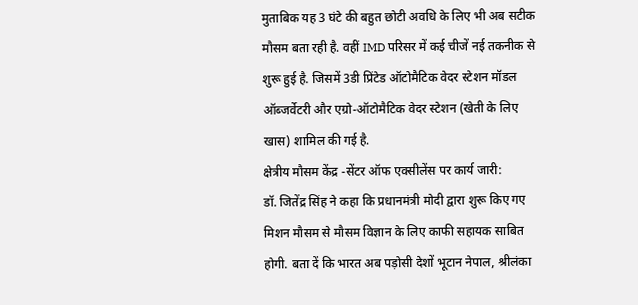मुताबिक यह 3 घंटे की बहुत छोटी अवधि के लिए भी अब सटीक मौसम बता रही है. वहीं IMD परिसर में कई चीजें नई तकनीक से शुरू हुई है. जिसमें 3डी प्रिंटेड ऑटोमैटिक वेदर स्टेशन मॉडल ऑब्जर्वेटरी और एग्रो-ऑटोमैटिक वेदर स्टेशन (खेती के लिए खास) शामिल की गई है.
क्षेत्रीय मौसम केंद्र -सेंटर ऑफ एक्सीलेंस पर कार्य जारी:
डॉ. जितेंद्र सिंह ने कहा कि प्रधानमंत्री मोदी द्वारा शुरू किए गए मिशन मौसम से मौसम विज्ञान के लिए काफी सहायक साबित होगी. बता दें कि भारत अब पड़ोसी देशों भूटान नेपाल, श्रीलंका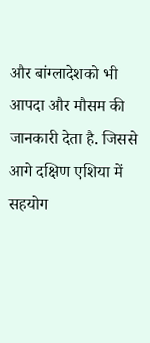और बांग्लादेशको भी आपदा और मौसम की जानकारी देता है. जिससे आगे दक्षिण एशिया में सहयोग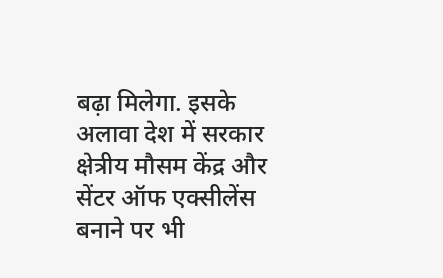बढ़ा मिलेगा. इसके अलावा देश में सरकार क्षेत्रीय मौसम केंद्र और सेंटर ऑफ एक्सीलेंस बनाने पर भी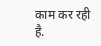काम कर रही है.